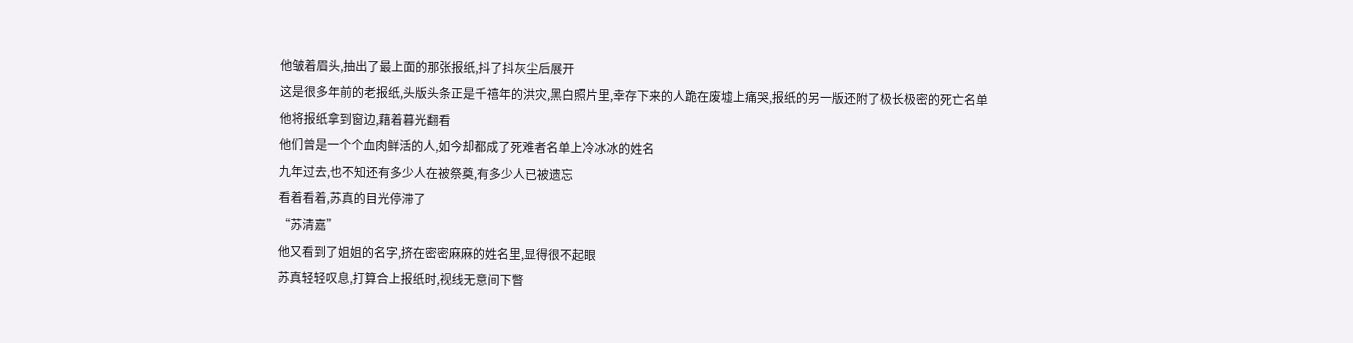他皱着眉头,抽出了最上面的那张报纸,抖了抖灰尘后展开
这是很多年前的老报纸,头版头条正是千禧年的洪灾,黑白照片里,幸存下来的人跪在废墟上痛哭,报纸的另一版还附了极长极密的死亡名单
他将报纸拿到窗边,藉着暮光翻看
他们曾是一个个血肉鲜活的人,如今却都成了死难者名单上冷冰冰的姓名
九年过去,也不知还有多少人在被祭奠,有多少人已被遗忘
看着看着,苏真的目光停滞了
“苏清嘉”
他又看到了姐姐的名字,挤在密密麻麻的姓名里,显得很不起眼
苏真轻轻叹息,打算合上报纸时,视线无意间下瞥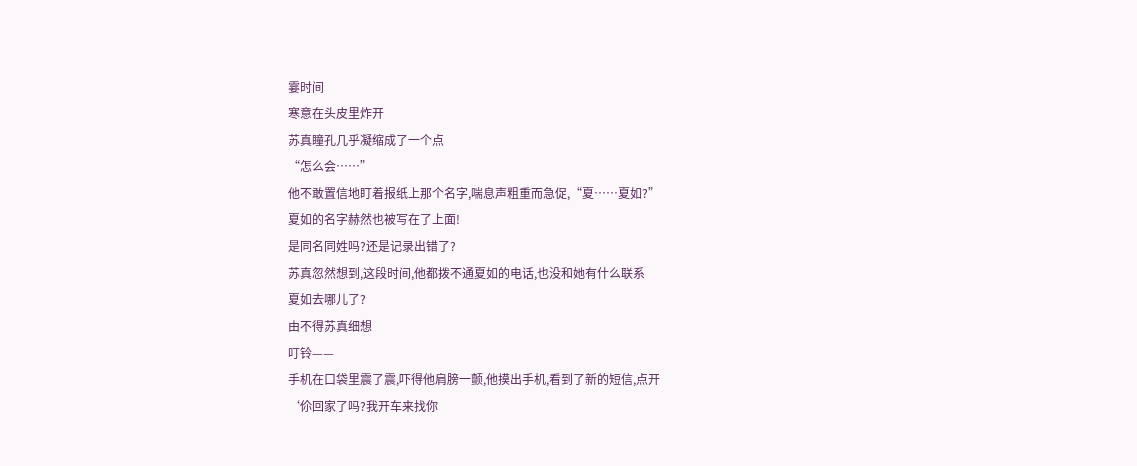霎时间
寒意在头皮里炸开
苏真瞳孔几乎凝缩成了一个点
“怎么会……”
他不敢置信地盯着报纸上那个名字,喘息声粗重而急促,“夏……夏如?”
夏如的名字赫然也被写在了上面!
是同名同姓吗?还是记录出错了?
苏真忽然想到,这段时间,他都拨不通夏如的电话,也没和她有什么联系
夏如去哪儿了?
由不得苏真细想
叮铃——
手机在口袋里震了震,吓得他肩膀一颤,他摸出手机,看到了新的短信,点开
‘伱回家了吗?我开车来找你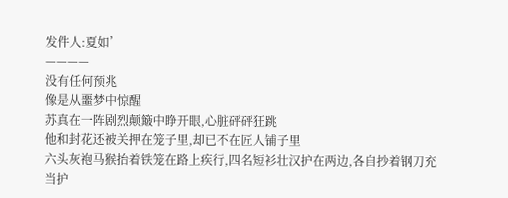发件人:夏如’
————
没有任何预兆
像是从噩梦中惊醒
苏真在一阵剧烈颠簸中睁开眼,心脏砰砰狂跳
他和封花还被关押在笼子里,却已不在匠人铺子里
六头灰袍马猴抬着铁笼在路上疾行,四名短衫壮汉护在两边,各自抄着钢刀充当护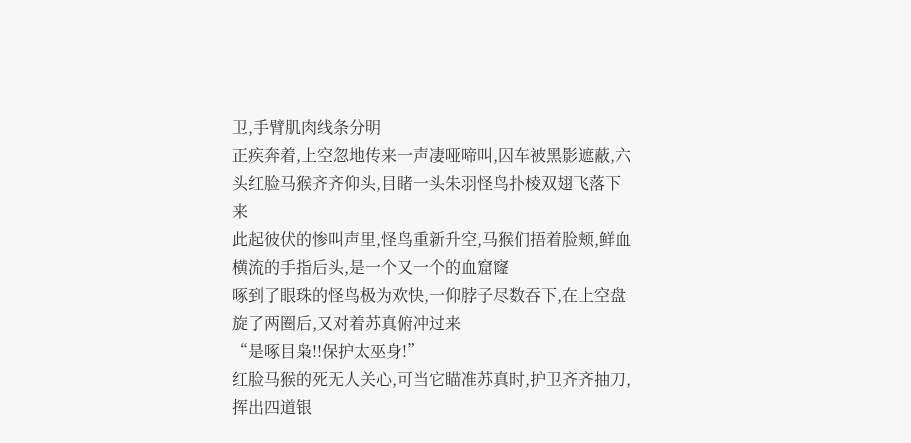卫,手臂肌肉线条分明
正疾奔着,上空忽地传来一声凄哑啼叫,囚车被黑影遮蔽,六头红脸马猴齐齐仰头,目睹一头朱羽怪鸟扑棱双翅飞落下来
此起彼伏的惨叫声里,怪鸟重新升空,马猴们捂着脸颊,鲜血横流的手指后头,是一个又一个的血窟窿
啄到了眼珠的怪鸟极为欢快,一仰脖子尽数吞下,在上空盘旋了两圈后,又对着苏真俯冲过来
“是啄目枭!!保护太巫身!”
红脸马猴的死无人关心,可当它瞄准苏真时,护卫齐齐抽刀,挥出四道银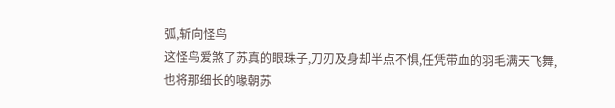弧,斩向怪鸟
这怪鸟爱煞了苏真的眼珠子,刀刃及身却半点不惧,任凭带血的羽毛满天飞舞,也将那细长的喙朝苏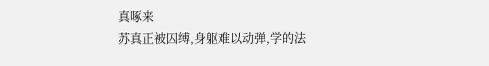真啄来
苏真正被囚缚,身躯难以动弹,学的法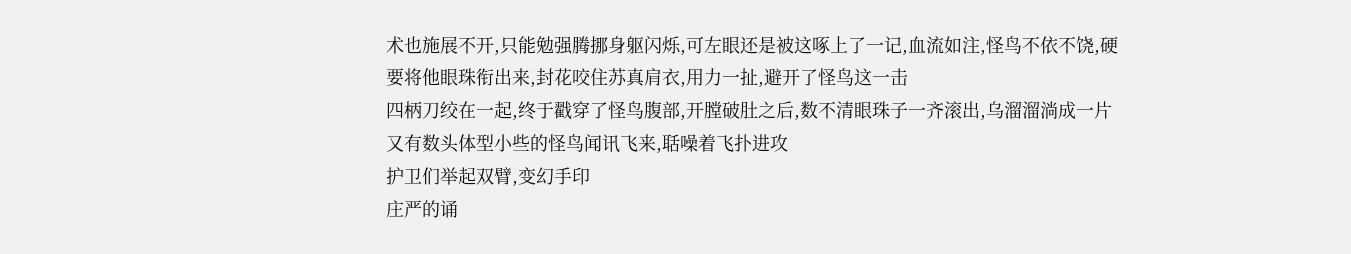术也施展不开,只能勉强腾挪身躯闪烁,可左眼还是被这啄上了一记,血流如注,怪鸟不依不饶,硬要将他眼珠衔出来,封花咬住苏真肩衣,用力一扯,避开了怪鸟这一击
四柄刀绞在一起,终于戳穿了怪鸟腹部,开膛破肚之后,数不清眼珠子一齐滚出,乌溜溜淌成一片
又有数头体型小些的怪鸟闻讯飞来,聒噪着飞扑进攻
护卫们举起双臂,变幻手印
庄严的诵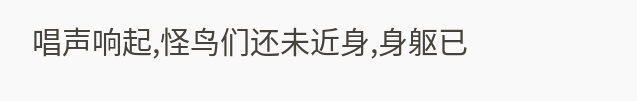唱声响起,怪鸟们还未近身,身躯已